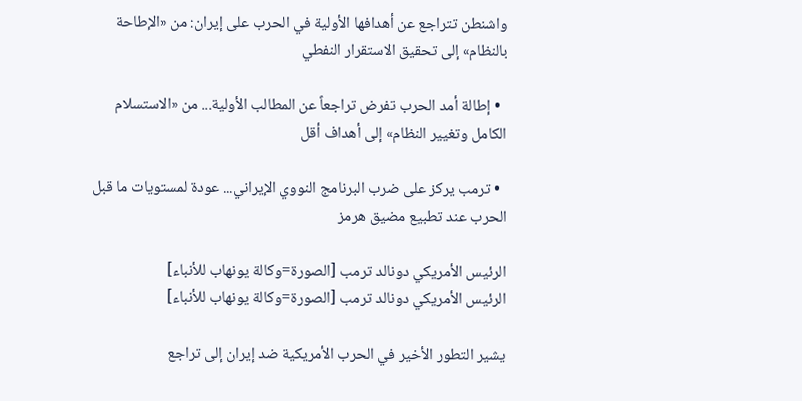واشنطن تتراجع عن أهدافها الأولية في الحرب على إيران: من «الإطاحة بالنظام» إلى تحقيق الاستقرار النفطي

  • إطالة أمد الحرب تفرض تراجعاً عن المطالب الأولية... من «الاستسلام الكامل وتغيير النظام» إلى أهداف أقل

  • ترمب يركز على ضرب البرنامج النووي الإيراني... عودة لمستويات ما قبل الحرب عند تطبيع مضيق هرمز

الرئيس الأمريكي دونالد ترمب [الصورة=وكالة يونهاب للأنباء]
الرئيس الأمريكي دونالد ترمب [الصورة=وكالة يونهاب للأنباء]

يشير التطور الأخير في الحرب الأمريكية ضد إيران إلى تراجع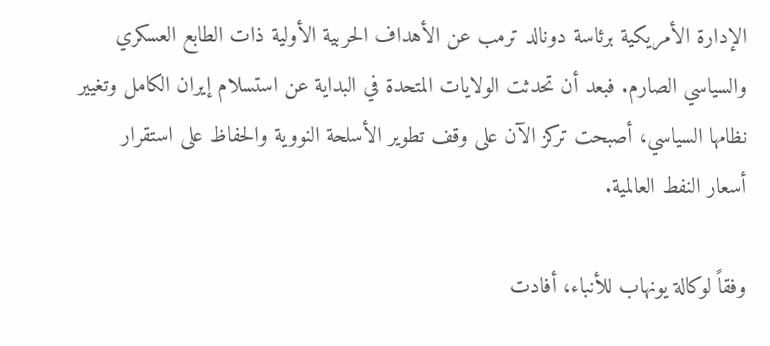الإدارة الأمريكية برئاسة دونالد ترمب عن الأهداف الحربية الأولية ذات الطابع العسكري والسياسي الصارم. فبعد أن تحدثت الولايات المتحدة في البداية عن استسلام إيران الكامل وتغيير نظامها السياسي، أصبحت تركز الآن على وقف تطوير الأسلحة النووية والحفاظ على استقرار أسعار النفط العالمية.

وفقاً لوكالة يونهاب للأنباء، أفادت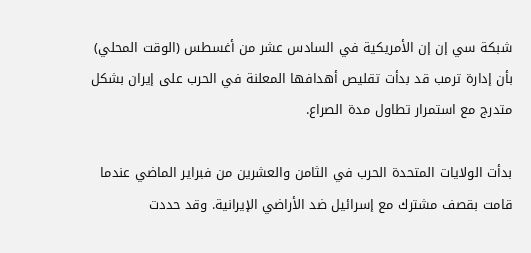شبكة سي إن إن الأمريكية في السادس عشر من أغسطس (الوقت المحلي) بأن إدارة ترمب قد بدأت تقليص أهدافها المعلنة في الحرب على إيران بشكل متدرج مع استمرار تطاول مدة الصراع.

بدأت الولايات المتحدة الحرب في الثامن والعشرين من فبراير الماضي عندما قامت بقصف مشترك مع إسرائيل ضد الأراضي الإيرانية. وقد حددت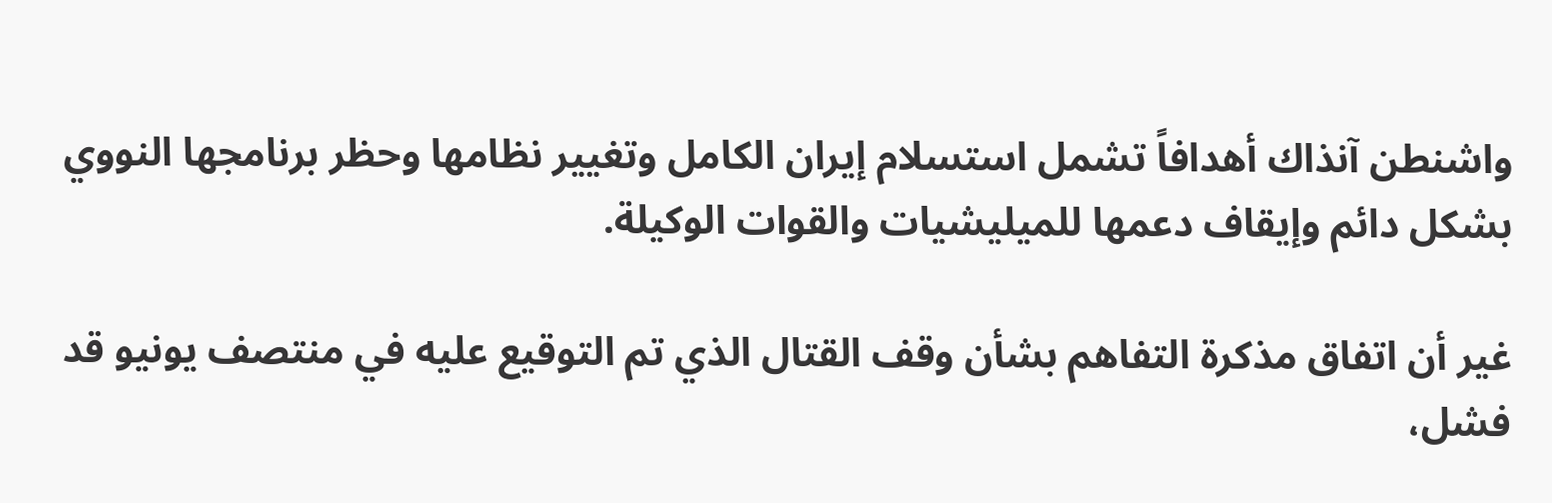واشنطن آنذاك أهدافاً تشمل استسلام إيران الكامل وتغيير نظامها وحظر برنامجها النووي بشكل دائم وإيقاف دعمها للميليشيات والقوات الوكيلة.

غير أن اتفاق مذكرة التفاهم بشأن وقف القتال الذي تم التوقيع عليه في منتصف يونيو قد فشل،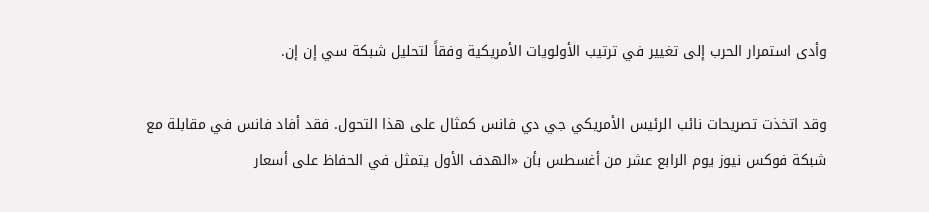وأدى استمرار الحرب إلى تغيير في ترتيب الأولويات الأمريكية وفقاً لتحليل شبكة سي إن إن.

وقد اتخذت تصريحات نائب الرئيس الأمريكي جي دي فانس كمثال على هذا التحول. فقد أفاد فانس في مقابلة مع شبكة فوكس نيوز يوم الرابع عشر من أغسطس بأن «الهدف الأول يتمثل في الحفاظ على أسعار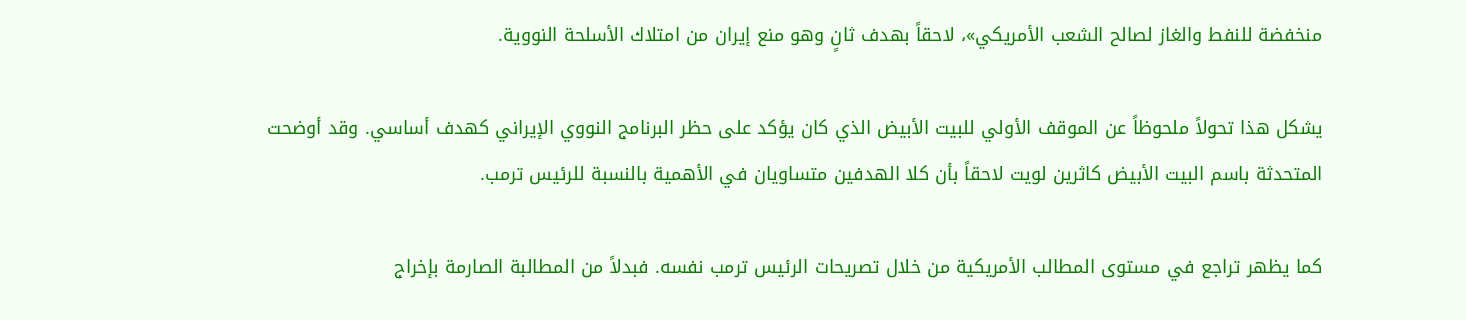منخفضة للنفط والغاز لصالح الشعب الأمريكي»، لاحقاً بهدف ثانٍ وهو منع إيران من امتلاك الأسلحة النووية.

يشكل هذا تحولاً ملحوظاً عن الموقف الأولي للبيت الأبيض الذي كان يؤكد على حظر البرنامج النووي الإيراني كهدف أساسي. وقد أوضحت المتحدثة باسم البيت الأبيض كاثرين لويت لاحقاً بأن كلا الهدفين متساويان في الأهمية بالنسبة للرئيس ترمب.

كما يظهر تراجع في مستوى المطالب الأمريكية من خلال تصريحات الرئيس ترمب نفسه. فبدلاً من المطالبة الصارمة بإخراج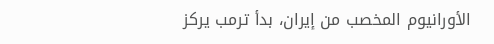الأورانيوم المخصب من إيران، بدأ ترمب يركز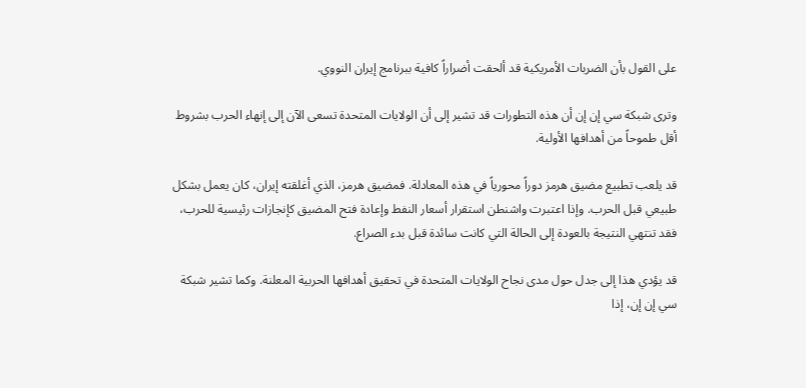على القول بأن الضربات الأمريكية قد ألحقت أضراراً كافية ببرنامج إيران النووي.

وترى شبكة سي إن إن أن هذه التطورات قد تشير إلى أن الولايات المتحدة تسعى الآن إلى إنهاء الحرب بشروط أقل طموحاً من أهدافها الأولية.

قد يلعب تطبيع مضيق هرمز دوراً محورياً في هذه المعادلة. فمضيق هرمز، الذي أغلقته إيران، كان يعمل بشكل طبيعي قبل الحرب. وإذا اعتبرت واشنطن استقرار أسعار النفط وإعادة فتح المضيق كإنجازات رئيسية للحرب، فقد تنتهي النتيجة بالعودة إلى الحالة التي كانت سائدة قبل بدء الصراع.

قد يؤدي هذا إلى جدل حول مدى نجاح الولايات المتحدة في تحقيق أهدافها الحربية المعلنة. وكما تشير شبكة سي إن إن، إذا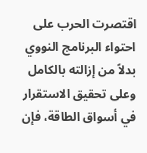اقتصرت الحرب على احتواء البرنامج النووي بدلاً من إزالته بالكامل وعلى تحقيق الاستقرار في أسواق الطاقة، فإن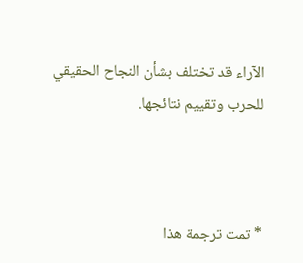الآراء قد تختلف بشأن النجاح الحقيقي للحرب وتقييم نتائجها.



* تمت ترجمة هذا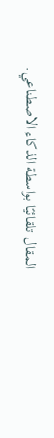المقال تلقائيًا بواسطة الذكاء الاصطناعي.